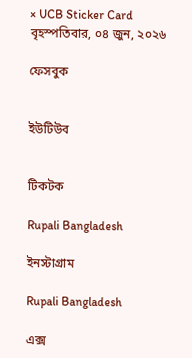× UCB Sticker Card
বৃহস্পতিবার, ০৪ জুন, ২০২৬

ফেসবুক


ইউটিউব


টিকটক

Rupali Bangladesh

ইনস্টাগ্রাম

Rupali Bangladesh

এক্স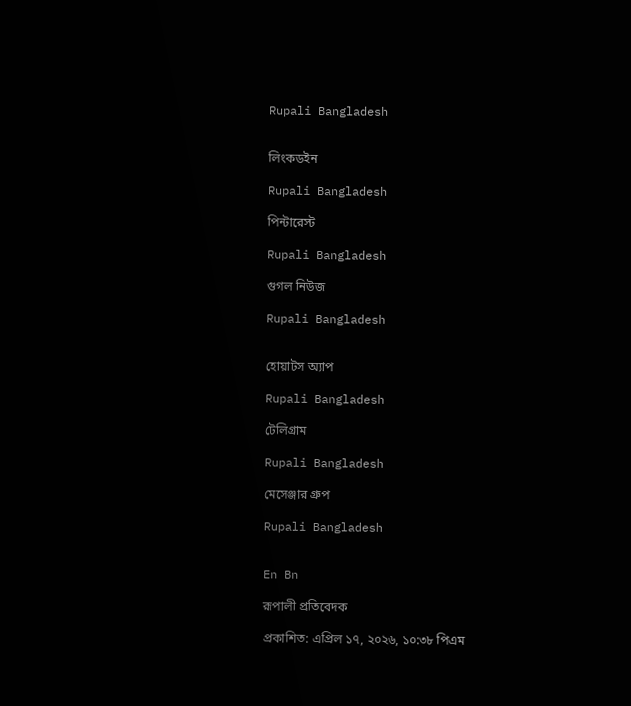Rupali Bangladesh


লিংকডইন

Rupali Bangladesh

পিন্টারেস্ট

Rupali Bangladesh

গুগল নিউজ

Rupali Bangladesh


হোয়াটস অ্যাপ

Rupali Bangladesh

টেলিগ্রাম

Rupali Bangladesh

মেসেঞ্জার গ্রুপ

Rupali Bangladesh


En Bn

রূপালী প্রতিবেদক

প্রকাশিত: এপ্রিল ১৭, ২০২৬, ১০:৩৮ পিএম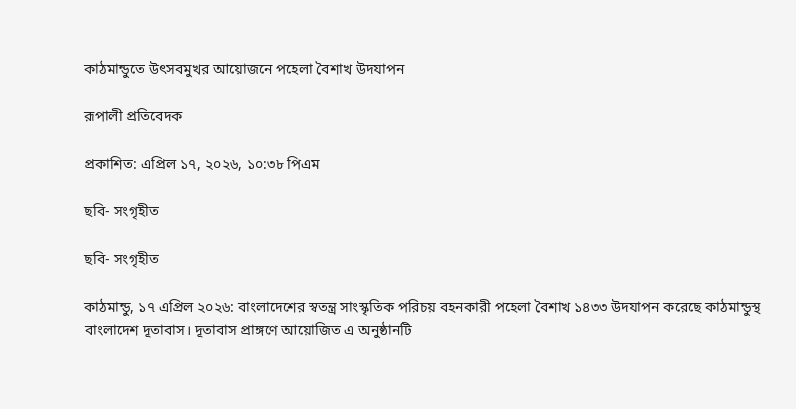কাঠমান্ডুতে উৎসবমুখর আয়োজনে পহেলা বৈশাখ উদযাপন

রূপালী প্রতিবেদক

প্রকাশিত: এপ্রিল ১৭, ২০২৬, ১০:৩৮ পিএম

ছবি- সংগৃহীত

ছবি- সংগৃহীত

কাঠমান্ডু, ১৭ এপ্রিল ২০২৬: বাংলাদেশের স্বতন্ত্র সাংস্কৃতিক পরিচয় বহনকারী পহেলা বৈশাখ ১৪৩৩ উদযাপন করেছে কাঠমান্ডুস্থ বাংলাদেশ দূতাবাস। দূতাবাস প্রাঙ্গণে আয়োজিত এ অনুষ্ঠানটি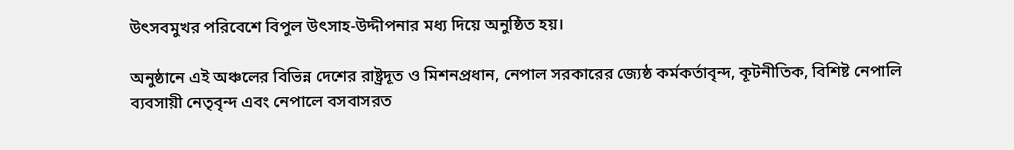উৎসবমুখর পরিবেশে বিপুল উৎসাহ-উদ্দীপনার মধ্য দিয়ে অনুষ্ঠিত হয়।

অনুষ্ঠানে এই অঞ্চলের বিভিন্ন দেশের রাষ্ট্রদূত ও মিশনপ্রধান, নেপাল সরকারের জ্যেষ্ঠ কর্মকর্তাবৃন্দ, কূটনীতিক, বিশিষ্ট নেপালি ব্যবসায়ী নেতৃবৃন্দ এবং নেপালে বসবাসরত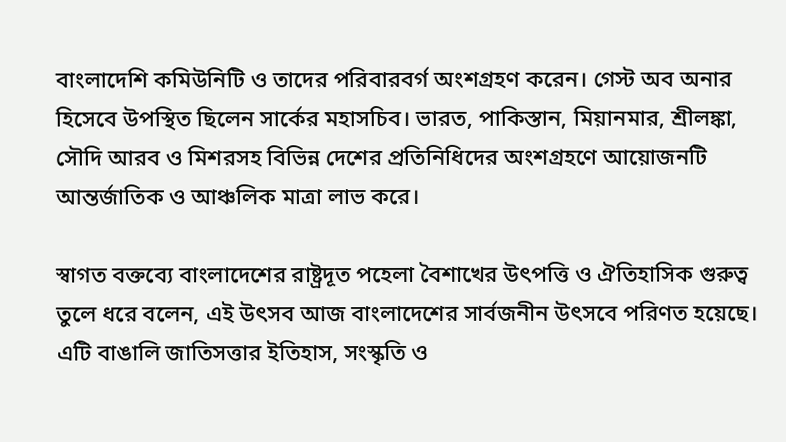বাংলাদেশি কমিউনিটি ও তাদের পরিবারবর্গ অংশগ্রহণ করেন। গেস্ট অব অনার হিসেবে উপস্থিত ছিলেন সার্কের মহাসচিব। ভারত, পাকিস্তান, মিয়ানমার, শ্রীলঙ্কা, সৌদি আরব ও মিশরসহ বিভিন্ন দেশের প্রতিনিধিদের অংশগ্রহণে আয়োজনটি আন্তর্জাতিক ও আঞ্চলিক মাত্রা লাভ করে।

স্বাগত বক্তব্যে বাংলাদেশের রাষ্ট্রদূত পহেলা বৈশাখের উৎপত্তি ও ঐতিহাসিক গুরুত্ব তুলে ধরে বলেন, এই উৎসব আজ বাংলাদেশের সার্বজনীন উৎসবে পরিণত হয়েছে। এটি বাঙালি জাতিসত্তার ইতিহাস, সংস্কৃতি ও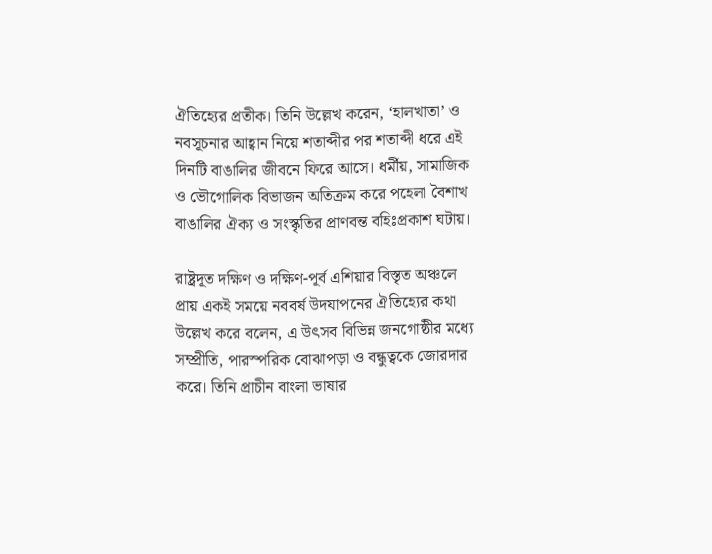ঐতিহ্যের প্রতীক। তিনি উল্লেখ করেন, ‘হালখাতা’ ও নবসূচনার আহ্বান নিয়ে শতাব্দীর পর শতাব্দী ধরে এই দিনটি বাঙালির জীবনে ফিরে আসে। ধর্মীয়, সামাজিক ও ভৌগোলিক বিভাজন অতিক্রম করে পহেলা বৈশাখ বাঙালির ঐক্য ও সংস্কৃতির প্রাণবন্ত বহিঃপ্রকাশ ঘটায়।

রাষ্ট্রদূত দক্ষিণ ও দক্ষিণ-পূর্ব এশিয়ার বিস্তৃত অঞ্চলে প্রায় একই সময়ে নববর্ষ উদযাপনের ঐতিহ্যের কথা উল্লেখ করে বলেন, এ উৎসব বিভিন্ন জনগোষ্ঠীর মধ্যে সম্প্রীতি, পারস্পরিক বোঝাপড়া ও বন্ধুত্বকে জোরদার করে। তিনি প্রাচীন বাংলা ভাষার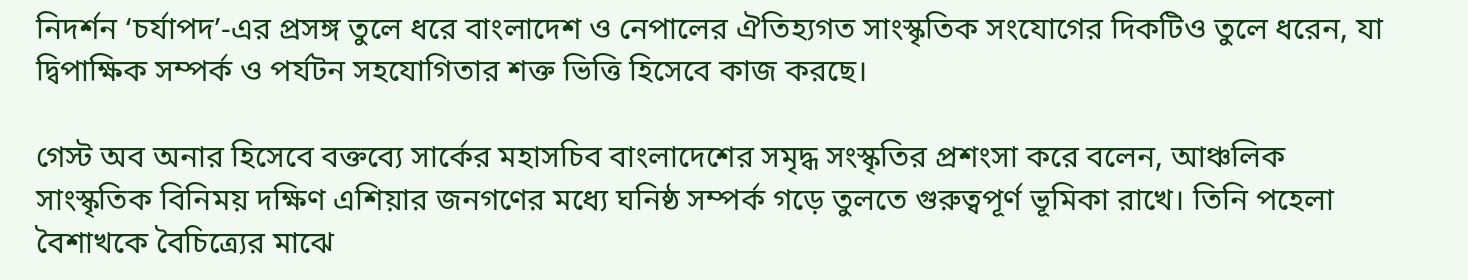নিদর্শন ‘চর্যাপদ’-এর প্রসঙ্গ তুলে ধরে বাংলাদেশ ও নেপালের ঐতিহ্যগত সাংস্কৃতিক সংযোগের দিকটিও তুলে ধরেন, যা দ্বিপাক্ষিক সম্পর্ক ও পর্যটন সহযোগিতার শক্ত ভিত্তি হিসেবে কাজ করছে।

গেস্ট অব অনার হিসেবে বক্তব্যে সার্কের মহাসচিব বাংলাদেশের সমৃদ্ধ সংস্কৃতির প্রশংসা করে বলেন, আঞ্চলিক সাংস্কৃতিক বিনিময় দক্ষিণ এশিয়ার জনগণের মধ্যে ঘনিষ্ঠ সম্পর্ক গড়ে তুলতে গুরুত্বপূর্ণ ভূমিকা রাখে। তিনি পহেলা বৈশাখকে বৈচিত্র্যের মাঝে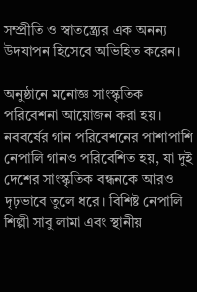সম্প্রীতি ও স্বাতন্ত্র্যের এক অনন্য উদযাপন হিসেবে অভিহিত করেন।

অনুষ্ঠানে মনোজ্ঞ সাংস্কৃতিক পরিবেশনা আয়োজন করা হয়। নববর্ষের গান পরিবেশনের পাশাপাশি নেপালি গানও পরিবেশিত হয়, যা দুই দেশের সাংস্কৃতিক বন্ধনকে আরও দৃঢ়ভাবে তুলে ধরে। বিশিষ্ট নেপালি শিল্পী সাবু লামা এবং স্থানীয়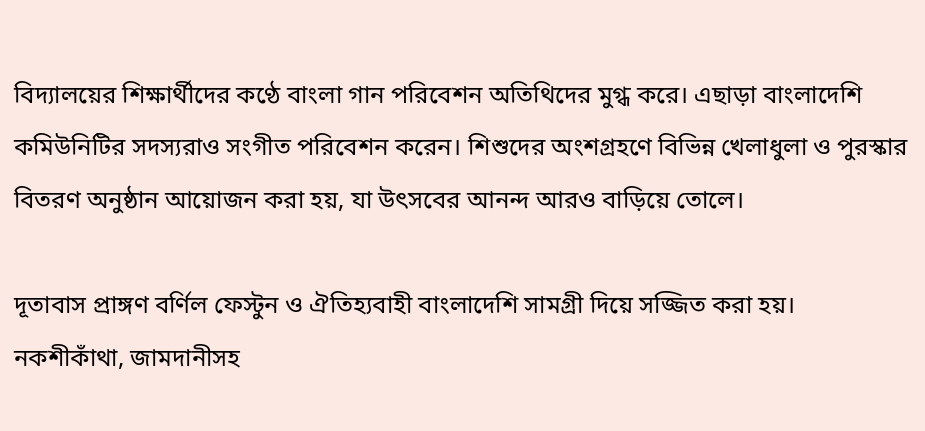বিদ্যালয়ের শিক্ষার্থীদের কণ্ঠে বাংলা গান পরিবেশন অতিথিদের মুগ্ধ করে। এছাড়া বাংলাদেশি কমিউনিটির সদস্যরাও সংগীত পরিবেশন করেন। শিশুদের অংশগ্রহণে বিভিন্ন খেলাধুলা ও পুরস্কার বিতরণ অনুষ্ঠান আয়োজন করা হয়, যা উৎসবের আনন্দ আরও বাড়িয়ে তোলে।

দূতাবাস প্রাঙ্গণ বর্ণিল ফেস্টুন ও ঐতিহ্যবাহী বাংলাদেশি সামগ্রী দিয়ে সজ্জিত করা হয়। নকশীকাঁথা, জামদানীসহ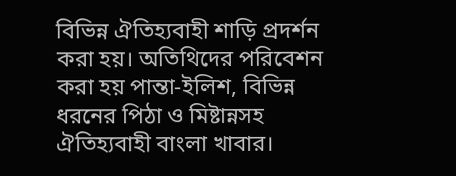বিভিন্ন ঐতিহ্যবাহী শাড়ি প্রদর্শন করা হয়। অতিথিদের পরিবেশন করা হয় পান্তা-ইলিশ, বিভিন্ন ধরনের পিঠা ও মিষ্টান্নসহ ঐতিহ্যবাহী বাংলা খাবার।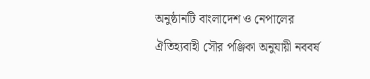অনুষ্ঠানটি বাংলাদেশ ও নেপালের ঐতিহ্যবাহী সৌর পঞ্জিকা অনুযায়ী নববর্ষ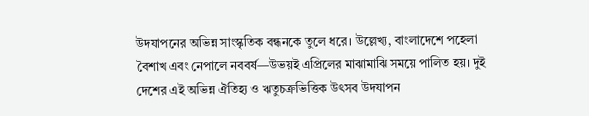উদযাপনের অভিন্ন সাংস্কৃতিক বন্ধনকে তুলে ধরে। উল্লেখ্য, বাংলাদেশে পহেলা বৈশাখ এবং নেপালে নববর্ষ—উভয়ই এপ্রিলের মাঝামাঝি সময়ে পালিত হয়। দুই দেশের এই অভিন্ন ঐতিহ্য ও ঋতুচক্রভিত্তিক উৎসব উদযাপন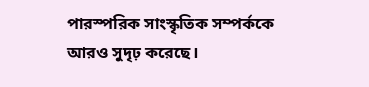পারস্পরিক সাংস্কৃতিক সম্পর্ককে আরও সুদৃঢ় করেছে।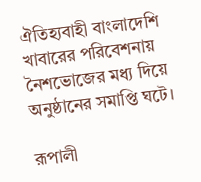ঐতিহ্যবাহী বাংলাদেশি খাবারের পরিবেশনায় নৈশভোজের মধ্য দিয়ে অনুষ্ঠানের সমাপ্তি ঘটে।

রূপালী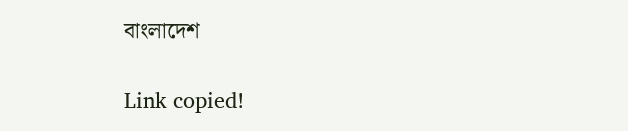বাংলাদেশ

Link copied!